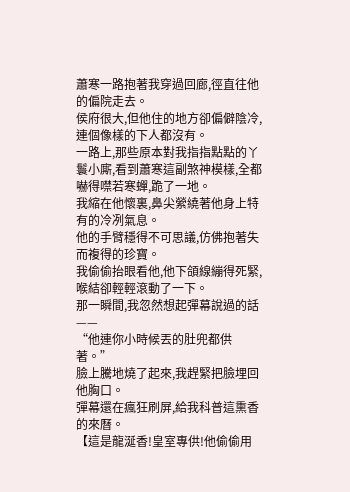蕭寒一路抱著我穿過回廊,徑直往他的偏院走去。
侯府很大,但他住的地方卻偏僻陰冷,連個像樣的下人都沒有。
一路上,那些原本對我指指點點的丫鬟小廝,看到蕭寒這副煞神模樣,全都嚇得噤若寒蟬,跪了一地。
我縮在他懷裏,鼻尖縈繞著他身上特有的冷冽氣息。
他的手臂穩得不可思議,仿佛抱著失而複得的珍寶。
我偷偷抬眼看他,他下頜線繃得死緊,喉結卻輕輕滾動了一下。
那一瞬間,我忽然想起彈幕說過的話——
“他連你小時候丟的肚兜都供著。”
臉上騰地燒了起來,我趕緊把臉埋回他胸口。
彈幕還在瘋狂刷屏,給我科普這熏香的來曆。
【這是龍涎香!皇室專供!他偷偷用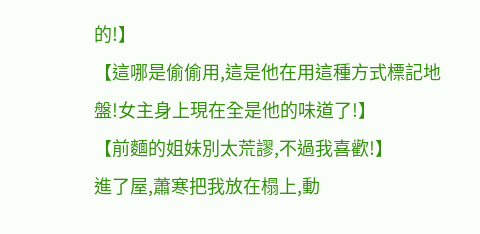的!】
【這哪是偷偷用,這是他在用這種方式標記地盤!女主身上現在全是他的味道了!】
【前麵的姐妹別太荒謬,不過我喜歡!】
進了屋,蕭寒把我放在榻上,動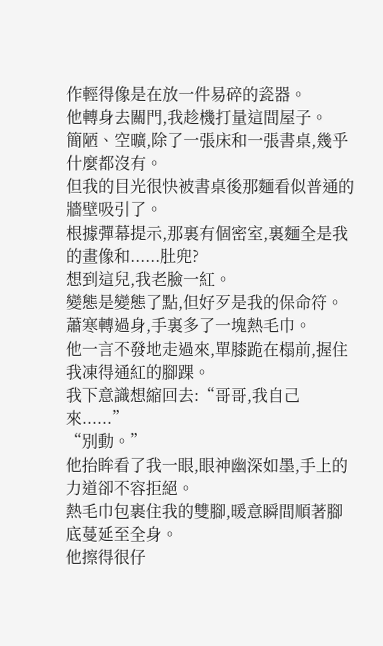作輕得像是在放一件易碎的瓷器。
他轉身去關門,我趁機打量這間屋子。
簡陋、空曠,除了一張床和一張書桌,幾乎什麼都沒有。
但我的目光很快被書桌後那麵看似普通的牆壁吸引了。
根據彈幕提示,那裏有個密室,裏麵全是我的畫像和......肚兜?
想到這兒,我老臉一紅。
變態是變態了點,但好歹是我的保命符。
蕭寒轉過身,手裏多了一塊熱毛巾。
他一言不發地走過來,單膝跪在榻前,握住我凍得通紅的腳踝。
我下意識想縮回去:“哥哥,我自己來......”
“別動。”
他抬眸看了我一眼,眼神幽深如墨,手上的力道卻不容拒絕。
熱毛巾包裹住我的雙腳,暖意瞬間順著腳底蔓延至全身。
他擦得很仔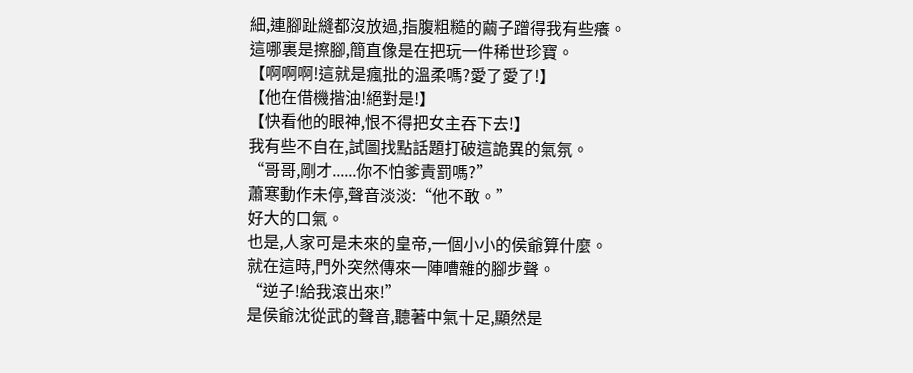細,連腳趾縫都沒放過,指腹粗糙的繭子蹭得我有些癢。
這哪裏是擦腳,簡直像是在把玩一件稀世珍寶。
【啊啊啊!這就是瘋批的溫柔嗎?愛了愛了!】
【他在借機揩油!絕對是!】
【快看他的眼神,恨不得把女主吞下去!】
我有些不自在,試圖找點話題打破這詭異的氣氛。
“哥哥,剛才......你不怕爹責罰嗎?”
蕭寒動作未停,聲音淡淡:“他不敢。”
好大的口氣。
也是,人家可是未來的皇帝,一個小小的侯爺算什麼。
就在這時,門外突然傳來一陣嘈雜的腳步聲。
“逆子!給我滾出來!”
是侯爺沈從武的聲音,聽著中氣十足,顯然是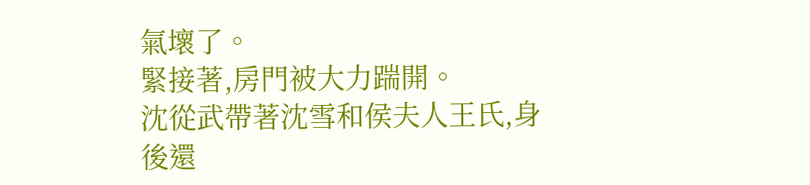氣壞了。
緊接著,房門被大力踹開。
沈從武帶著沈雪和侯夫人王氏,身後還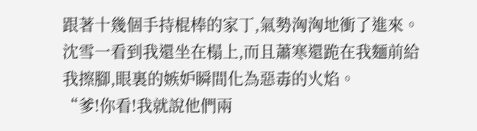跟著十幾個手持棍棒的家丁,氣勢洶洶地衝了進來。
沈雪一看到我還坐在榻上,而且蕭寒還跪在我麵前給我擦腳,眼裏的嫉妒瞬間化為惡毒的火焰。
“爹!你看!我就說他們兩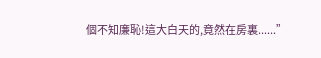個不知廉恥!這大白天的,竟然在房裏......”